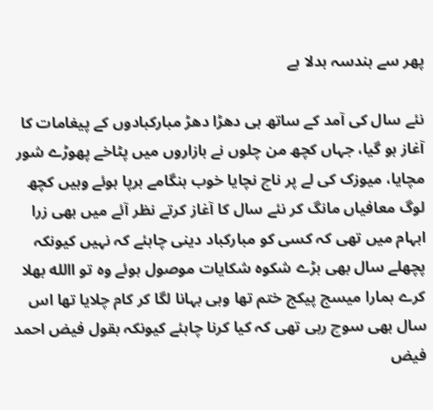پھر سے ہندسہ بدلا ہے

نئے سال کی آمد کے ساتھ ہی دھڑا دھڑ مبارکبادوں کے پیغامات کا آغاز ہو گیا، جہاں کچھ من چلوں نے بازاروں میں پٹاخے پھوڑے شور مچایا، میوزک کی لے پر ناچ نچایا خوب ہنگامے برپا ہوئے وہیں کچھ لوگ معافیاں مانگ کر نئے سال کا آغاز کرتے نظر آئے میں بھی زرا ابہام میں تھی کہ کسی کو مبارکباد دینی چاہئے کہ نہیں کیونکہ پچھلے سال بھی بڑے شکوہ شکایات موصول ہوئے وہ تو االله بھلا کرے ہمارا میسج پیکج ختم تھا وہی بہانا لگا کر کام چلایا تھا اس سال بھی سوچ رہی تھی کہ کیا کرنا چاہئے کیونکہ بقول فیض احمد فیض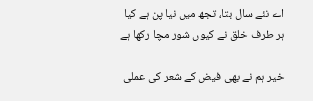اے نئے سال بتا، تجھ میں نیا پن ہے کیا
ہر طرف خلق نے کیوں شور مچا رکھا ہے

خیر ہم نے بھی فیض کے شعر کی عملی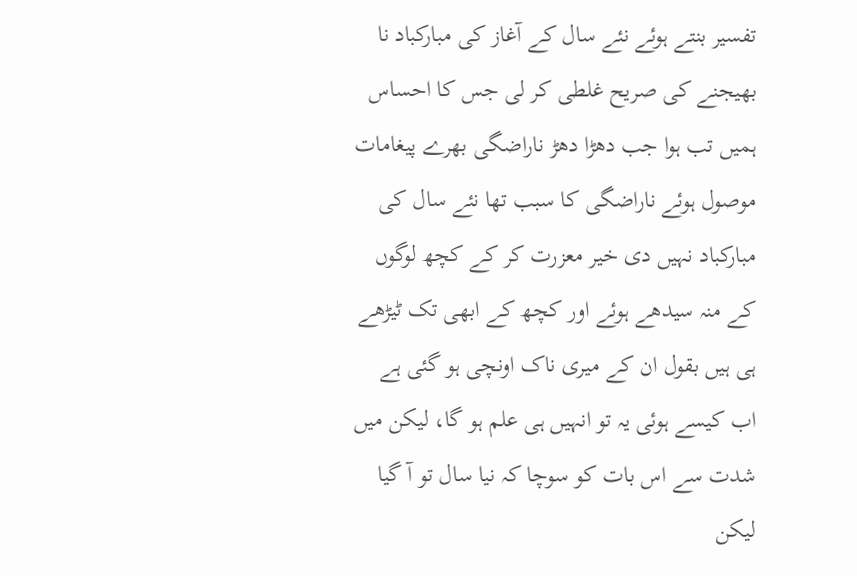تفسیر بنتے ہوئے نئے سال کے آغاز کی مبارکباد نا بھیجنے کی صریح غلطی کر لی جس کا احساس ہمیں تب ہوا جب دھڑا دھڑ ناراضگی بھرے پیغامات موصول ہوئے ناراضگی کا سبب تھا نئے سال کی مبارکباد نہیں دی خیر معزرت کر کے کچھ لوگوں کے منہ سیدھے ہوئے اور کچھ کے ابھی تک ٹیڑھے ہی ہیں بقول ان کے میری ناک اونچی ہو گئی ہے اب کیسے ہوئی یہ تو انہیں ہی علم ہو گا، لیکن میں شدت سے اس بات کو سوچا کہ نیا سال تو آ گیا لیکن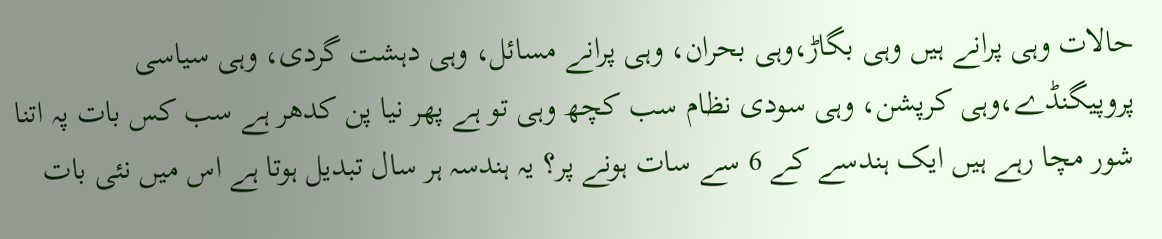حالات وہی پرانے ہیں وہی بگاڑ،وہی بحران، وہی پرانے مسائل، وہی دہشت گردی، وہی سیاسی پروپیگنڈے،وہی کرپشن، وہی سودی نظام سب کچھ وہی تو ہے پھر نیا پن کدھر ہے سب کس بات پہ اتنا شور مچا رہے ہیں ایک ہندسے کے 6 سے سات ہونے پر؟ یہ ہندسہ ہر سال تبدیل ہوتا ہے اس میں نئی بات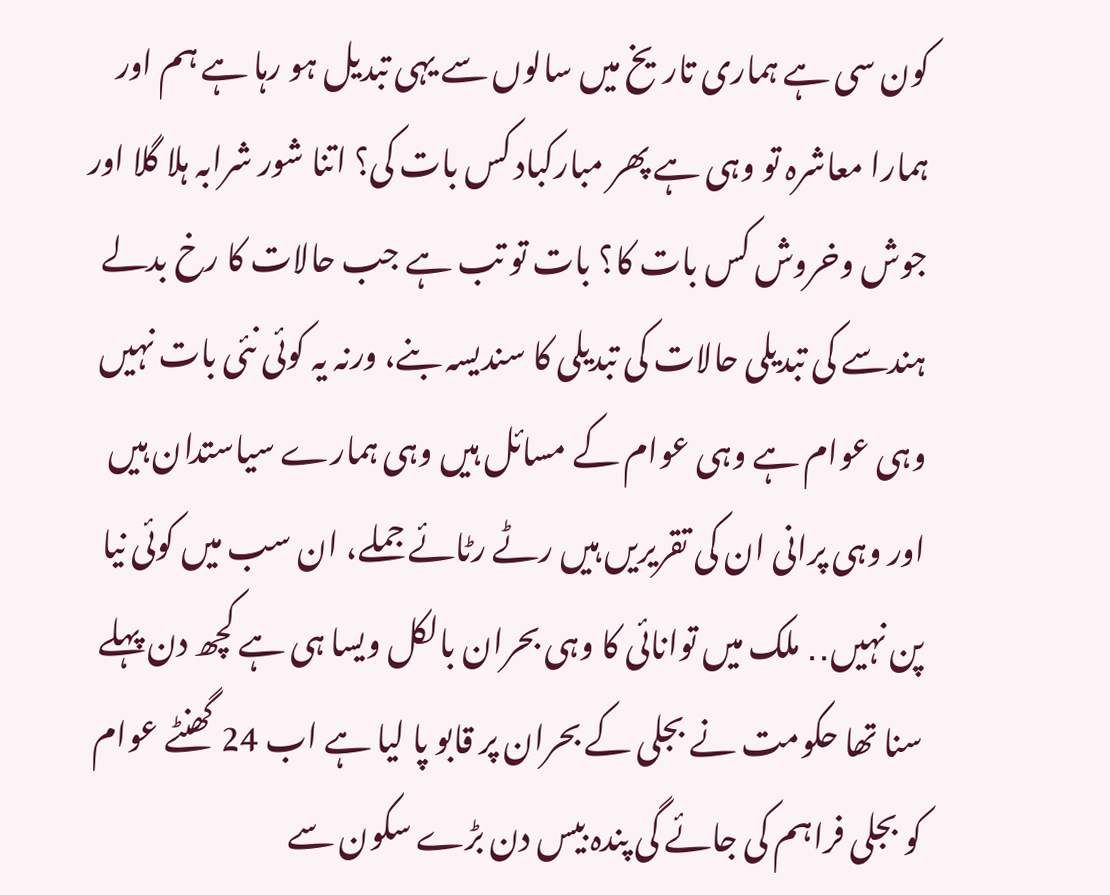کون سی ہے ہماری تاریخ میں سالوں سے یہی تبدیل ہو رہا ہے ہم اور ہمارا معاشرہ تو وہی ہے پھر مبارکباد کس بات کی؟ اتنا شور شرابہ ہلا گلا اور جوش وخروش کس بات کا؟ بات تو تب ہے جب حالات کا رخ بدلے ہندسے کی تبدیلی حالات کی تبدیلی کا سندیسہ بنے، ورنہ یہ کوئی نئی بات نہیں وہی عوام ہے وہی عوام کے مسائل ہیں وہی ہمارے سیاستدان ہیں اور وہی پرانی ان کی تقریریں ہیں رٹے رٹائے جملے، ان سب میں کوئی نیا پن نہیں․․ ملک میں توانائی کا وہی بحران بالکل ویسا ہی ہے کچھ دن پہلے سنا تھا حکومت نے بجلی کے بحران پر قابو پا لیا ہے اب 24 گھنٹے عوام کو بجلی فراہم کی جائے گی پندہ بیس دن بڑے سکون سے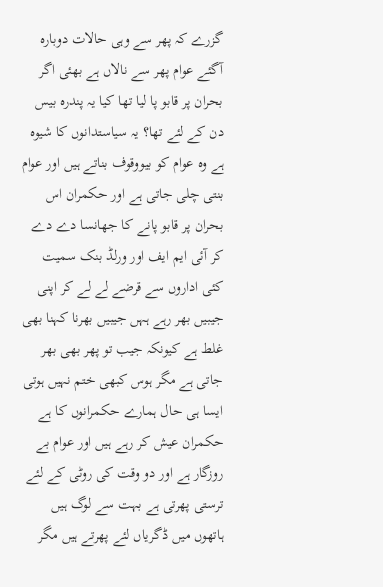گزرے کہ پھر سے وہی حالات دوبارہ آگئے عوام پھر سے نالاں ہے بھئی اگر بحران پر قابو پا لیا تھا کیا یہ پندرہ بیس دن کے لئے تھا؟ یہ سیاستدانوں کا شیوہ ہے وہ عوام کو بیووقوف بناتے ہیں اور عوام بنتی چلی جاتی ہے اور حکمران اس بحران پر قابو پانے کا جھانسا دے دے کر آئی ایم ایف اور ورلڈ بنک سمیت کئی اداروں سے قرضے لے لے کر اپنی جیبیں بھر رہے ہہں جیبیں بھرنا کہنا بھی غلط ہے کیونکہ جیب تو پھر بھی بھر جاتی ہے مگر ہوس کبھی ختم نہیں ہوتی ایسا ہی حال ہمارے حکمرانوں کا ہے حکمران عیش کر رہے ہیں اور عوام بے روزگار ہے اور دو وقت کی روٹی کے لئے ترستی پھرتی ہے بہت سے لوگ ہیں ہاتھوں میں ڈگریاں لئے پھرتے ہیں مگر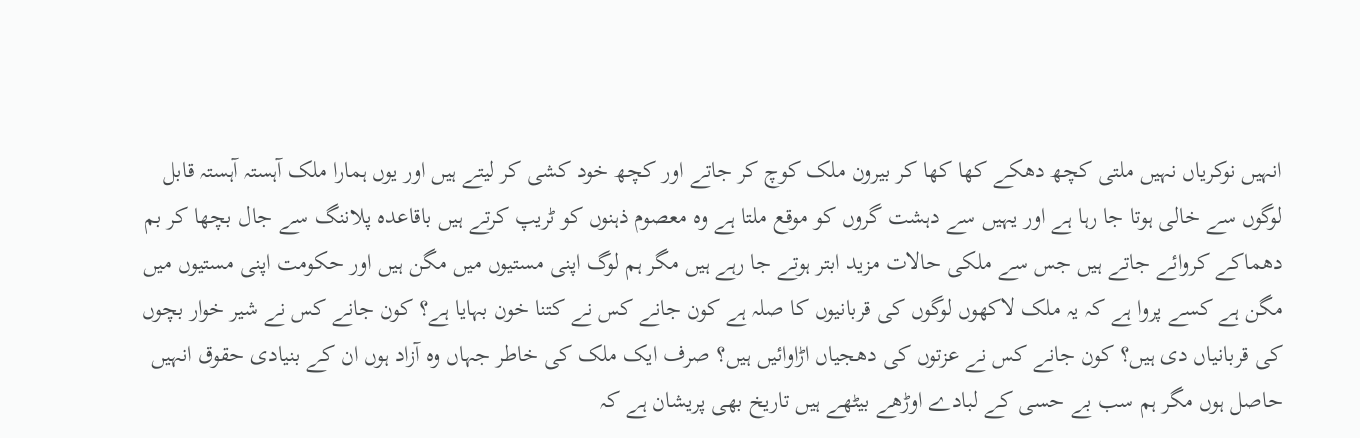انہیں نوکریاں نہیں ملتی کچھ دھکے کھا کھا کر بیرون ملک کوچ کر جاتے اور کچھ خود کشی کر لیتے ہیں اور یوں ہمارا ملک آہستہ آہستہ قابل لوگوں سے خالی ہوتا جا رہا ہے اور یہیں سے دہشت گروں کو موقع ملتا ہے وہ معصوم ذہنوں کو ٹریپ کرتے ہیں باقاعدہ پلاننگ سے جال بچھا کر بم دھماکے کروائے جاتے ہیں جس سے ملکی حالات مزید ابتر ہوتے جا رہے ہیں مگر ہم لوگ اپنی مستیوں میں مگن ہیں اور حکومت اپنی مستیوں میں مگن ہے کسے پروا ہے کہ یہ ملک لاکھوں لوگوں کی قربانیوں کا صلہ ہے کون جانے کس نے کتنا خون بہایا ہے؟ کون جانے کس نے شیر خوار بچوں کی قربانیاں دی ہیں؟ کون جانے کس نے عزتوں کی دھجیاں اڑاوائیں ہیں؟ صرف ایک ملک کی خاطر جہاں وہ آزاد ہوں ان کے بنیادی حقوق انہیں حاصل ہوں مگر ہم سب بے حسی کے لبادے اوڑھے بیٹھے ہیں تاریخ بھی پریشان ہے کہ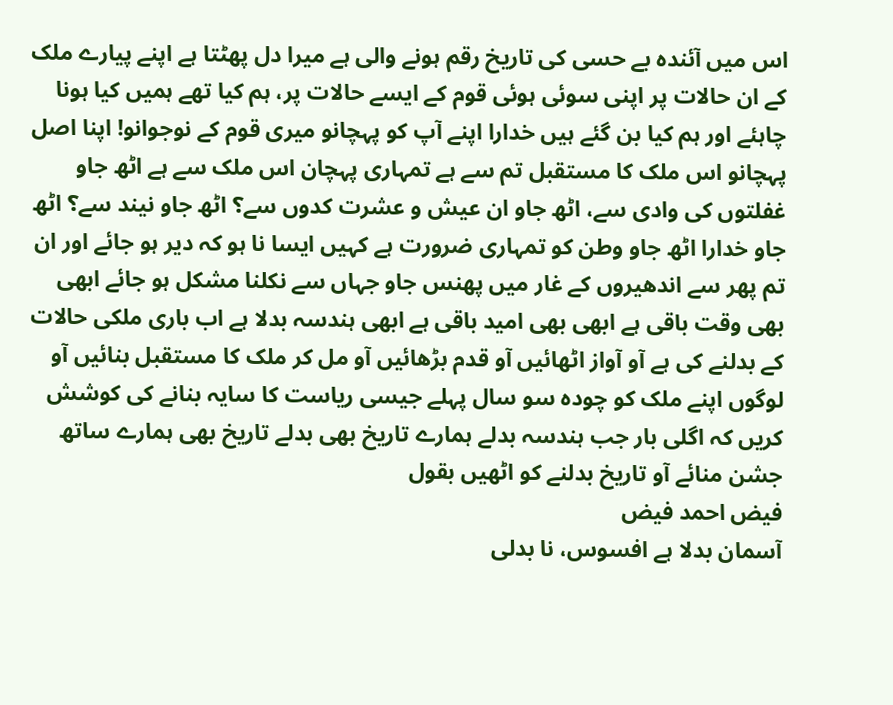اس میں آئندہ بے حسی کی تاریخ رقم ہونے والی ہے میرا دل پھٹتا ہے اپنے پیارے ملک کے ان حالات پر اپنی سوئی ہوئی قوم کے ایسے حالات پر، ہم کیا تھے ہمیں کیا ہونا چاہئے اور ہم کیا بن گئے ہیں خدارا اپنے آپ کو پہچانو میری قوم کے نوجوانو! اپنا اصل پہچانو اس ملک کا مستقبل تم سے ہے تمہاری پہچان اس ملک سے ہے اٹھ جاو غفلتوں کی وادی سے، اٹھ جاو ان عیش و عشرت کدوں سے؟ اٹھ جاو نیند سے؟ اٹھ جاو خدارا اٹھ جاو وطن کو تمہاری ضرورت ہے کہیں ایسا نا ہو کہ دیر ہو جائے اور ان تم پھر سے اندھیروں کے غار میں پھنس جاو جہاں سے نکلنا مشکل ہو جائے ابھی بھی وقت باقی ہے ابھی بھی امید باقی ہے ابھی ہندسہ بدلا ہے اب باری ملکی حالات کے بدلنے کی ہے آو آواز اٹھائیں آو قدم بڑھائیں آو مل کر ملک کا مستقبل بنائیں آو لوگوں اپنے ملک کو چودہ سو سال پہلے جیسی ریاست کا سایہ بنانے کی کوشش کریں کہ اگلی بار جب ہندسہ بدلے ہمارے تاریخ بھی بدلے تاریخ بھی ہمارے ساتھ جشن منائے آو تاریخ بدلنے کو اٹھیں بقول
فیض احمد فیض
آسمان بدلا ہے افسوس، نا بدلی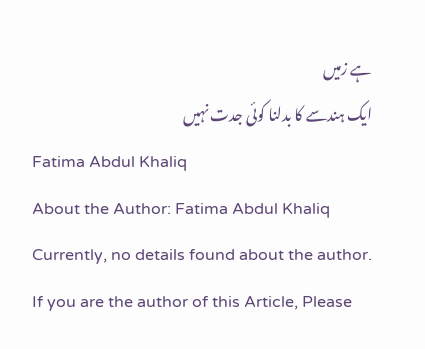ہے زمیں
ایک ہندسے کا بدلنا کوئی جدت نہیں
Fatima Abdul Khaliq
About the Author: Fatima Abdul Khaliq Currently, no details found about the author. If you are the author of this Article, Please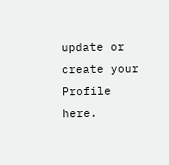update or create your Profile here.